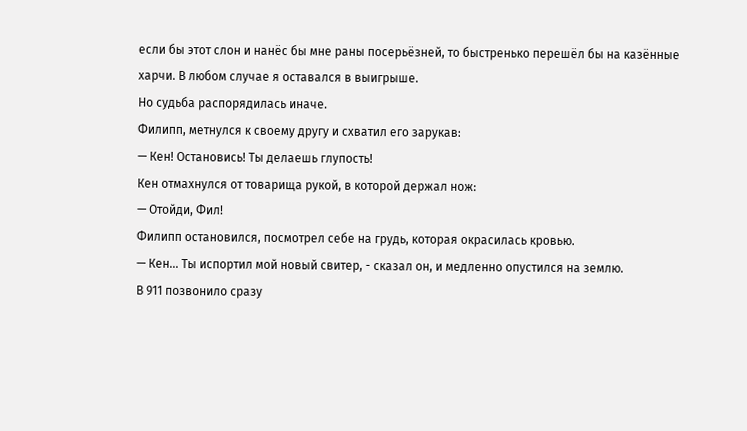если бы этот слон и нанёс бы мне раны посерьёзней, то быстренько перешёл бы на казённые харчи. В любом случае я оставался в выигрыше.
Но судьба распорядилась иначе.
Филипп, метнулся к своему другу и схватил его зарукав:
— Кен! Остановись! Ты делаешь глупость!
Кен отмахнулся от товарища рукой, в которой держал нож:
— Отойди, Фил!
Филипп остановился, посмотрел себе на грудь, которая окрасилась кровью.
— Кен... Ты испортил мой новый свитер, - сказал он, и медленно опустился на землю.
В 911 позвонило сразу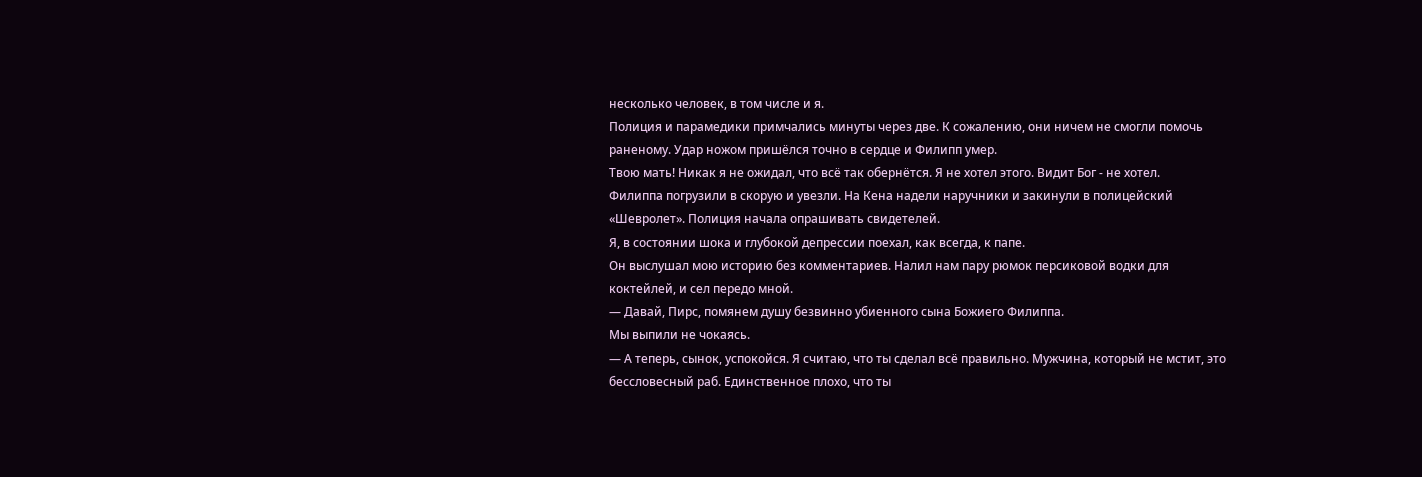несколько человек, в том числе и я.
Полиция и парамедики примчались минуты через две. К сожалению, они ничем не смогли помочь раненому. Удар ножом пришёлся точно в сердце и Филипп умер.
Твою мать! Никак я не ожидал, что всё так обернётся. Я не хотел этого. Видит Бог - не хотел.
Филиппа погрузили в скорую и увезли. На Кена надели наручники и закинули в полицейский «Шевролет». Полиция начала опрашивать свидетелей.
Я, в состоянии шока и глубокой депрессии поехал, как всегда, к папе.
Он выслушал мою историю без комментариев. Налил нам пару рюмок персиковой водки для коктейлей, и сел передо мной.
— Давай, Пирс, помянем душу безвинно убиенного сына Божиего Филиппа.
Мы выпили не чокаясь.
— А теперь, сынок, успокойся. Я считаю, что ты сделал всё правильно. Мужчина, который не мстит, это бессловесный раб. Единственное плохо, что ты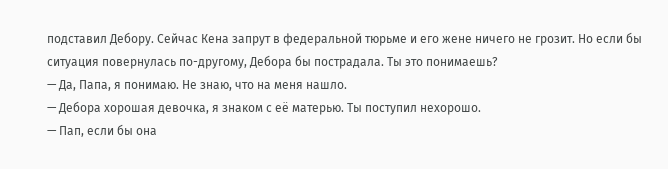подставил Дебору. Сейчас Кена запрут в федеральной тюрьме и его жене ничего не грозит. Но если бы ситуация повернулась по-другому, Дебора бы пострадала. Ты это понимаешь?
— Да, Папа, я понимаю. Не знаю, что на меня нашло.
— Дебора хорошая девочка, я знаком с её матерью. Ты поступил нехорошо.
— Пап, если бы она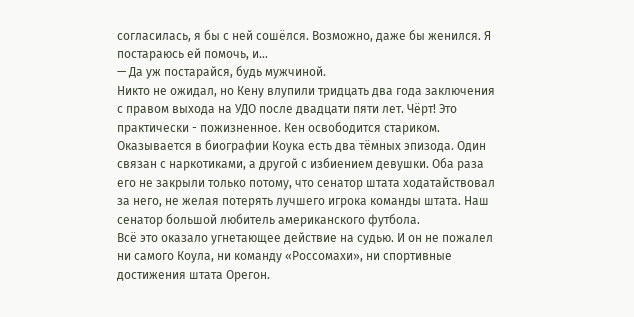согласилась, я бы с ней сошёлся. Возможно, даже бы женился. Я постараюсь ей помочь, и...
— Да уж постарайся, будь мужчиной.
Никто не ожидал, но Кену влупили тридцать два года заключения с правом выхода на УДО после двадцати пяти лет. Чёрт! Это практически - пожизненное. Кен освободится стариком.
Оказывается в биографии Коука есть два тёмных эпизода. Один связан с наркотиками, а другой с избиением девушки. Оба раза его не закрыли только потому, что сенатор штата ходатайствовал за него, не желая потерять лучшего игрока команды штата. Наш сенатор большой любитель американского футбола.
Всё это оказало угнетающее действие на судью. И он не пожалел ни самого Коула, ни команду «Россомахи», ни спортивные достижения штата Орегон.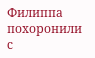Филиппа похоронили с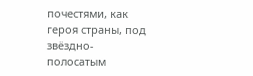почестями, как героя страны, под звёздно-полосатым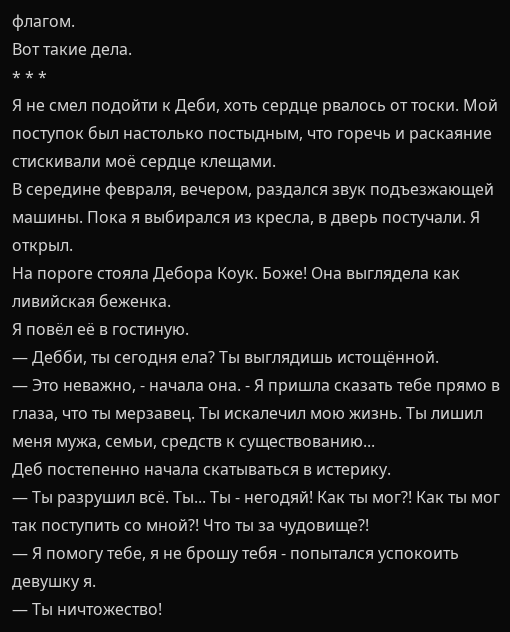флагом.
Вот такие дела.
* * *
Я не смел подойти к Деби, хоть сердце рвалось от тоски. Мой поступок был настолько постыдным, что горечь и раскаяние стискивали моё сердце клещами.
В середине февраля, вечером, раздался звук подъезжающей машины. Пока я выбирался из кресла, в дверь постучали. Я открыл.
На пороге стояла Дебора Коук. Боже! Она выглядела как ливийская беженка.
Я повёл её в гостиную.
— Дебби, ты сегодня ела? Ты выглядишь истощённой.
— Это неважно, - начала она. - Я пришла сказать тебе прямо в глаза, что ты мерзавец. Ты искалечил мою жизнь. Ты лишил меня мужа, семьи, средств к существованию...
Деб постепенно начала скатываться в истерику.
— Ты разрушил всё. Ты... Ты - негодяй! Как ты мог?! Как ты мог так поступить со мной?! Что ты за чудовище?!
— Я помогу тебе, я не брошу тебя - попытался успокоить девушку я.
— Ты ничтожество!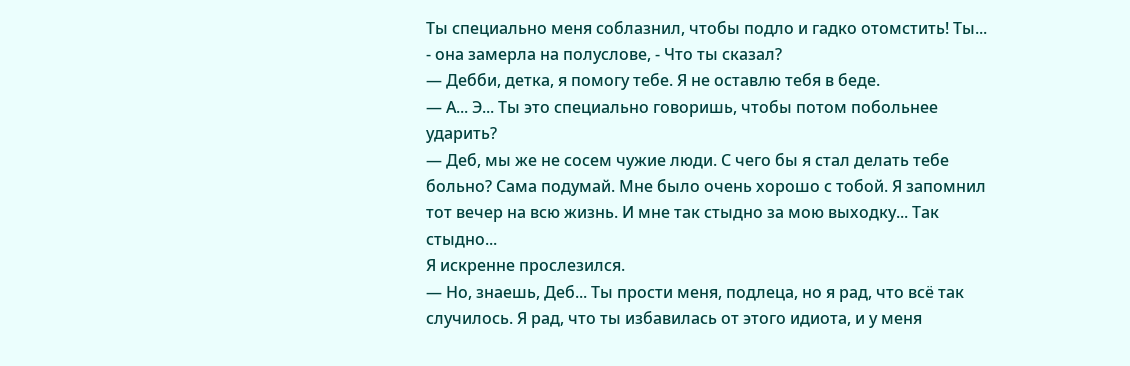Ты специально меня соблазнил, чтобы подло и гадко отомстить! Ты... - она замерла на полуслове, - Что ты сказал?
— Дебби, детка, я помогу тебе. Я не оставлю тебя в беде.
— А... Э... Ты это специально говоришь, чтобы потом побольнее ударить?
— Деб, мы же не сосем чужие люди. С чего бы я стал делать тебе больно? Сама подумай. Мне было очень хорошо с тобой. Я запомнил тот вечер на всю жизнь. И мне так стыдно за мою выходку... Так стыдно...
Я искренне прослезился.
— Но, знаешь, Деб... Ты прости меня, подлеца, но я рад, что всё так случилось. Я рад, что ты избавилась от этого идиота, и у меня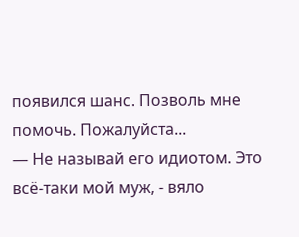появился шанс. Позволь мне помочь. Пожалуйста...
— Не называй его идиотом. Это всё-таки мой муж, - вяло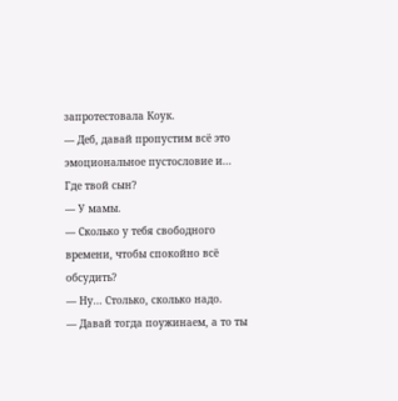запротестовала Коук.
— Деб, давай пропустим всё это эмоциональное пустословие и... Где твой сын?
— У мамы.
— Сколько у тебя свободного времени, чтобы спокойно всё обсудить?
— Ну... Столько, сколько надо.
— Давай тогда поужинаем, а то ты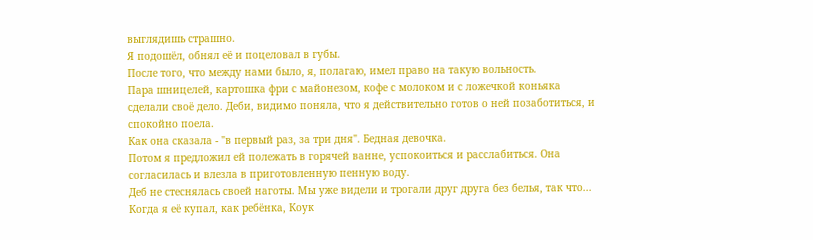выглядишь страшно.
Я подошёл, обнял её и поцеловал в губы.
После того, что между нами было, я, полагаю, имел право на такую вольность.
Пара шницелей, картошка фри с майонезом, кофе с молоком и с ложечкой коньяка сделали своё дело. Деби, видимо поняла, что я действительно готов о ней позаботиться, и спокойно поела.
Как она сказала - "в первый раз, за три дня". Бедная девочка.
Потом я предложил ей полежать в горячей ванне, успокоиться и расслабиться. Она согласилась и влезла в приготовленную пенную воду.
Деб не стеснялась своей наготы. Мы уже видели и трогали друг друга без белья, так что...
Когда я её купал, как ребёнка, Коук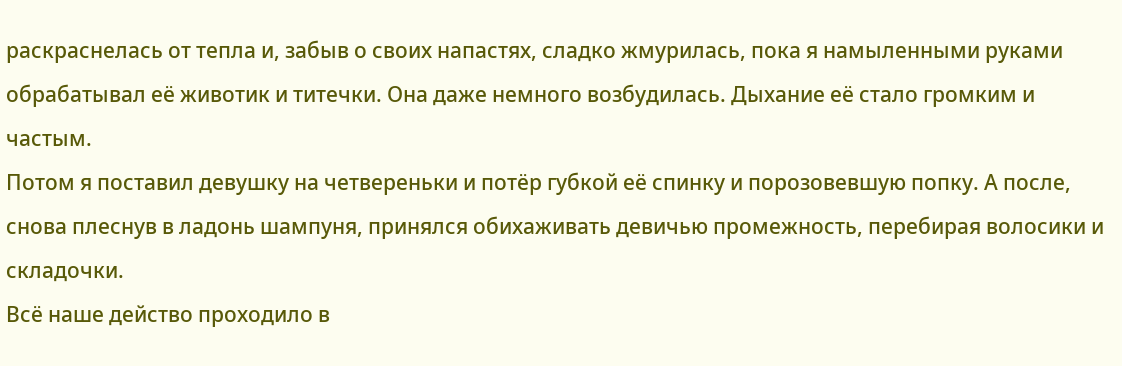раскраснелась от тепла и, забыв о своих напастях, сладко жмурилась, пока я намыленными руками обрабатывал её животик и титечки. Она даже немного возбудилась. Дыхание её стало громким и частым.
Потом я поставил девушку на четвереньки и потёр губкой её спинку и порозовевшую попку. А после, снова плеснув в ладонь шампуня, принялся обихаживать девичью промежность, перебирая волосики и складочки.
Всё наше действо проходило в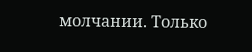молчании. Только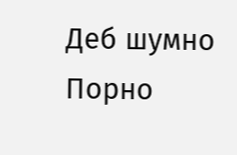Деб шумно
Порно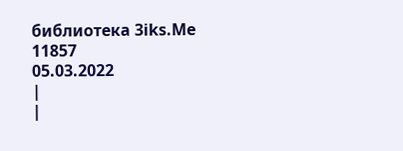библиотека 3iks.Me
11857
05.03.2022
|
|